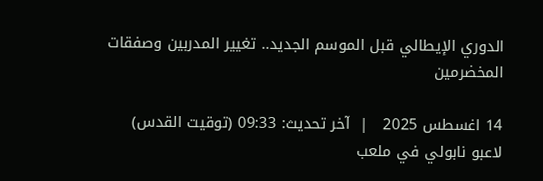الدوري الإيطالي قبل الموسم الجديد.. تغيير المدربين وصفقات المخضرمين

14 اغسطس 2025   |  آخر تحديث: 09:33 (توقيت القدس)
لاعبو نابولي في ملعب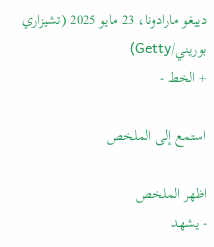دييغو مارادونا، 23 مايو 2025 (تشيزاري بوريني/Getty)
+ الخط -

استمع إلى الملخص

اظهر الملخص
- يشهد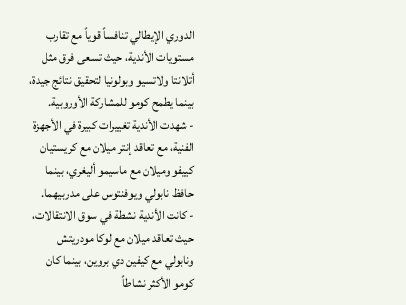الدوري الإيطالي تنافساً قوياً مع تقارب مستويات الأندية، حيث تسعى فرق مثل أتلانتا ولاتسيو وبولونيا لتحقيق نتائج جيدة، بينما يطمح كومو للمشاركة الأوروبية.
- شهدت الأندية تغييرات كبيرة في الأجهزة الفنية، مع تعاقد إنتر ميلان مع كريستيان كييفو وميلان مع ماسيمو أليغري، بينما حافظ نابولي ويوفنتوس على مدربيهما.
- كانت الأندية نشطة في سوق الانتقالات، حيث تعاقد ميلان مع لوكا مودريتش ونابولي مع كيفين دي بروين، بينما كان كومو الأكثر نشاطاً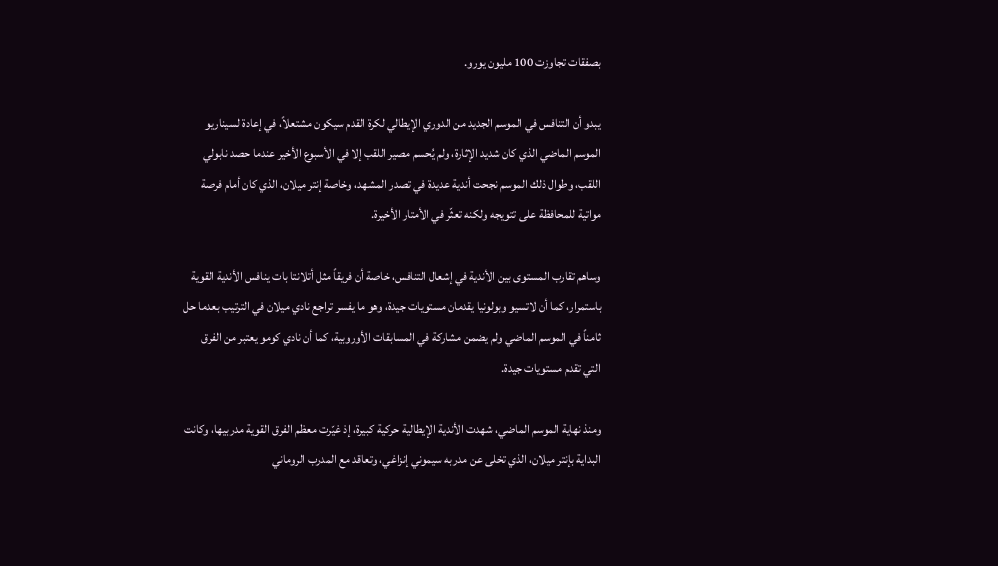بصفقات تجاوزت 100 مليون يورو.

يبدو أن التنافس في الموسم الجديد من الدوري الإيطالي لكرة القدم سيكون مشتعلاً، في إعادة لسيناريو الموسم الماضي الذي كان شديد الإثارة، ولم يُحسم مصير اللقب إلا في الأسبوع الأخير عندما حصد نابولي اللقب، وطوال ذلك الموسم نجحت أندية عديدة في تصدر المشهد، وخاصة إنتر ميلان، الذي كان أمام فرصة مواتية للمحافظة على تتويجه ولكنه تعثّر في الأمتار الأخيرة.

وساهم تقارب المستوى بين الأندية في إشعال التنافس، خاصة أن فريقاً مثل أتلانتا بات ينافس الأندية القوية باستمرار، كما أن لاتسيو وبولونيا يقدمان مستويات جيدة، وهو ما يفسر تراجع نادي ميلان في الترتيب بعدما حل ثامناً في الموسم الماضي ولم يضمن مشاركة في المسابقات الأوروبية، كما أن نادي كومو يعتبر من الفرق التي تقدم مستويات جيدة.

ومنذ نهاية الموسم الماضي، شهدت الأندية الإيطالية حركية كبيرة، إذ غيّرت معظم الفرق القوية مدربيها، وكانت البداية بإنتر ميلان، الذي تخلى عن مدربه سيموني إنزاغي، وتعاقد مع المدرب الروماني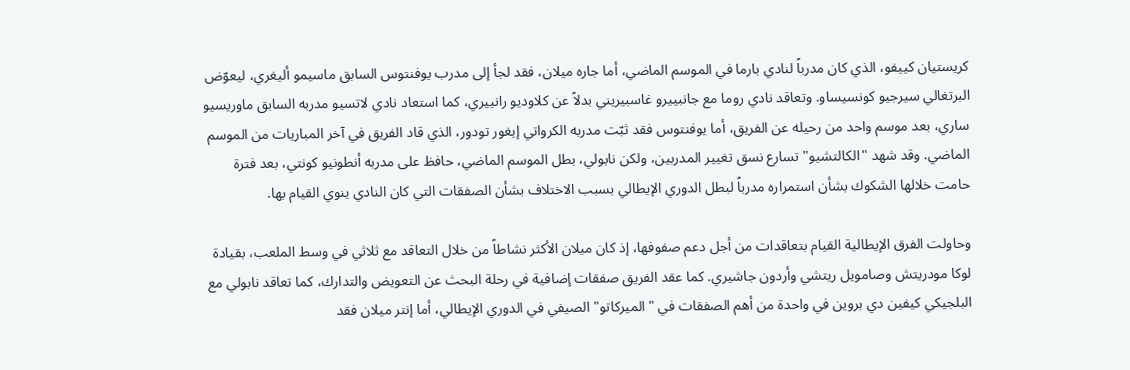كريستيان كييفو، الذي كان مدرباً لنادي بارما في الموسم الماضي، أما جاره ميلان، فقد لجأ إلى مدرب يوفنتوس السابق ماسيمو أليغري، ليعوّض البرتغالي سيرجيو كونسيساو. وتعاقد نادي روما مع جانبييرو غاسبيريني بدلاً عن كلاوديو رانييري، كما استعاد نادي لاتسيو مدربه السابق ماوريسيو ساري، بعد موسم واحد من رحيله عن الفريق، أما يوفنتوس فقد ثبّت مدربه الكرواتي إيغور تودور، الذي قاد الفريق في آخر المباريات من الموسم الماضي. وقد شهد "الكالتشيو" تسارع نسق تغيير المدربين، ولكن نابولي، بطل الموسم الماضي، حافظ على مدربه أنطونيو كونتي، بعد فترة حامت خلالها الشكوك بشأن استمراره مدرباً لبطل الدوري الإيطالي بسبب الاختلاف بشأن الصفقات التي كان النادي ينوي القيام بها.

وحاولت الفرق الإيطالية القيام بتعاقدات من أجل دعم صفوفها، إذ كان ميلان الأكثر نشاطاً من خلال التعاقد مع ثلاثي في وسط الملعب، بقيادة لوكا مودريتش وصامويل ريتشي وأردون جاشيري. كما عقد الفريق صفقات إضافية في رحلة البحث عن التعويض والتدارك، كما تعاقد نابولي مع البلجيكي كيفين دي بروين في واحدة من أهم الصفقات في "الميركاتو" الصيفي في الدوري الإيطالي، أما إنتر ميلان فقد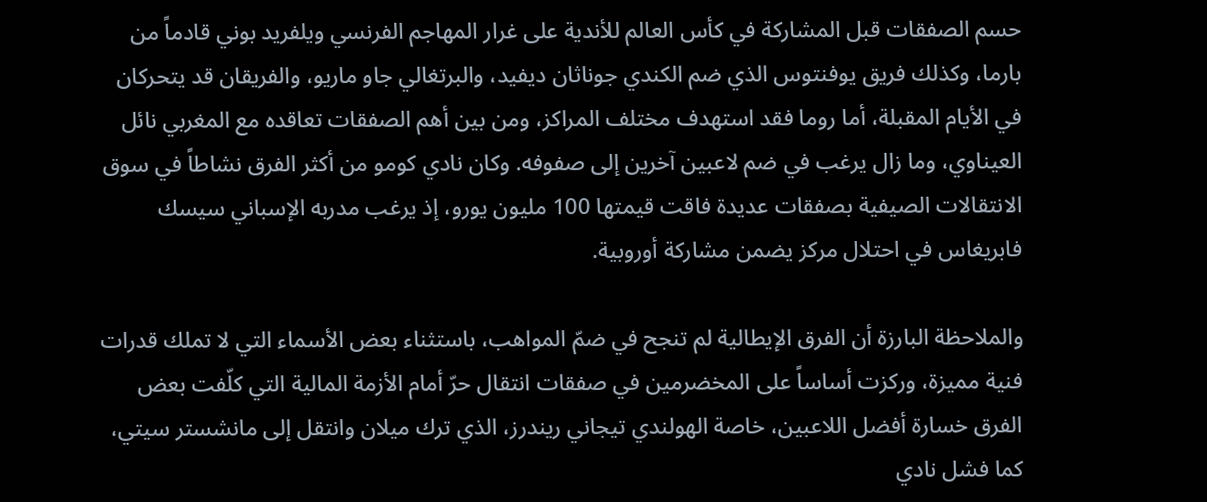حسم الصفقات قبل المشاركة في كأس العالم للأندية على غرار المهاجم الفرنسي ويلفريد بوني قادماً من بارما، وكذلك فريق يوفنتوس الذي ضم الكندي جوناثان ديفيد، والبرتغالي جاو ماريو، والفريقان قد يتحركان في الأيام المقبلة، أما روما فقد استهدف مختلف المراكز، ومن بين أهم الصفقات تعاقده مع المغربي نائل العيناوي، وما زال يرغب في ضم لاعبين آخرين إلى صفوفه. وكان نادي كومو من أكثر الفرق نشاطاً في سوق الانتقالات الصيفية بصفقات عديدة فاقت قيمتها 100 مليون يورو، إذ يرغب مدربه الإسباني سيسك فابريغاس في احتلال مركز يضمن مشاركة أوروبية.

والملاحظة البارزة أن الفرق الإيطالية لم تنجح في ضمّ المواهب، باستثناء بعض الأسماء التي لا تملك قدرات فنية مميزة، وركزت أساساً على المخضرمين في صفقات انتقال حرّ أمام الأزمة المالية التي كلّفت بعض الفرق خسارة أفضل اللاعبين، خاصة الهولندي تيجاني ريندرز، الذي ترك ميلان وانتقل إلى مانشستر سيتي، كما فشل نادي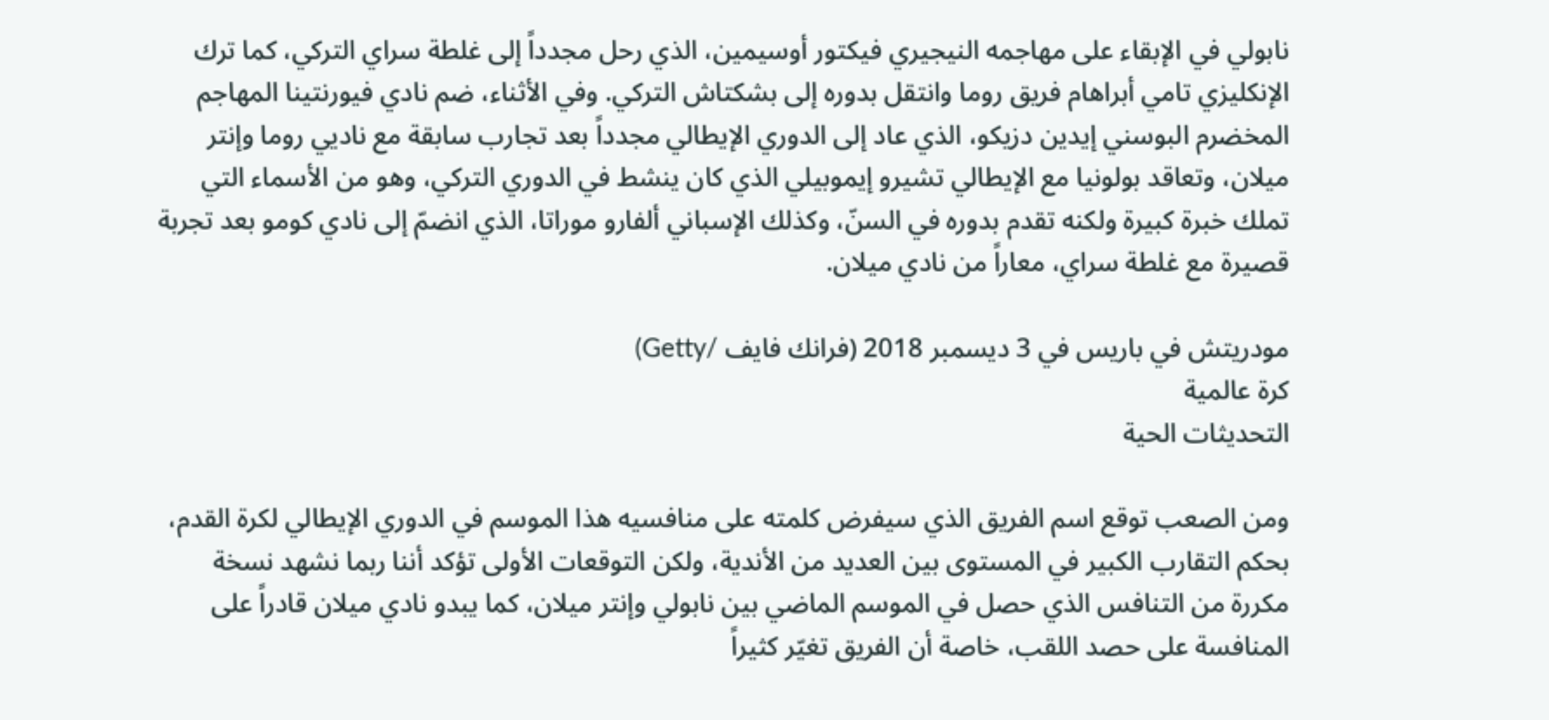نابولي في الإبقاء على مهاجمه النيجيري فيكتور أوسيمين، الذي رحل مجدداً إلى غلطة سراي التركي، كما ترك الإنكليزي تامي أبراهام فريق روما وانتقل بدوره إلى بشكتاش التركي. وفي الأثناء، ضم نادي فيورنتينا المهاجم المخضرم البوسني إيدين دزيكو، الذي عاد إلى الدوري الإيطالي مجدداً بعد تجارب سابقة مع ناديي روما وإنتر ميلان، وتعاقد بولونيا مع الإيطالي تشيرو إيموبيلي الذي كان ينشط في الدوري التركي، وهو من الأسماء التي تملك خبرة كبيرة ولكنه تقدم بدوره في السنّ، وكذلك الإسباني ألفارو موراتا، الذي انضمّ إلى نادي كومو بعد تجربة قصيرة مع غلطة سراي، معاراً من نادي ميلان.

مودريتش في باريس في 3 ديسمبر 2018 (فرانك فايف /Getty)
كرة عالمية
التحديثات الحية

ومن الصعب توقع اسم الفريق الذي سيفرض كلمته على منافسيه هذا الموسم في الدوري الإيطالي لكرة القدم، بحكم التقارب الكبير في المستوى بين العديد من الأندية، ولكن التوقعات الأولى تؤكد أننا ربما نشهد نسخة مكررة من التنافس الذي حصل في الموسم الماضي بين نابولي وإنتر ميلان، كما يبدو نادي ميلان قادراً على المنافسة على حصد اللقب، خاصة أن الفريق تغيّر كثيراً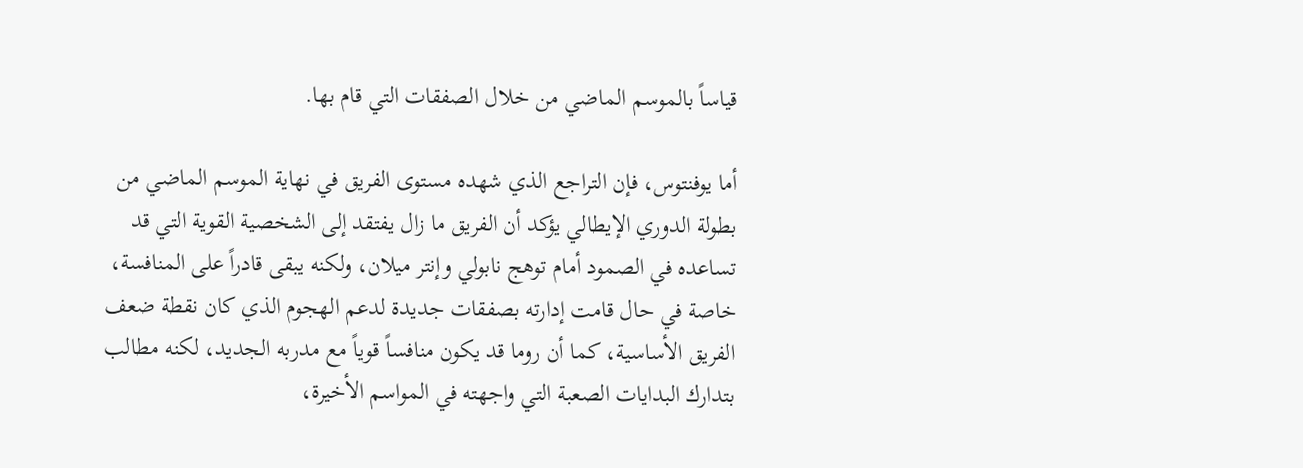قياساً بالموسم الماضي من خلال الصفقات التي قام بها.

أما يوفنتوس، فإن التراجع الذي شهده مستوى الفريق في نهاية الموسم الماضي من بطولة الدوري الإيطالي يؤكد أن الفريق ما زال يفتقد إلى الشخصية القوية التي قد تساعده في الصمود أمام توهج نابولي وإنتر ميلان، ولكنه يبقى قادراً على المنافسة، خاصة في حال قامت إدارته بصفقات جديدة لدعم الهجوم الذي كان نقطة ضعف الفريق الأساسية، كما أن روما قد يكون منافساً قوياً مع مدربه الجديد، لكنه مطالب بتدارك البدايات الصعبة التي واجهته في المواسم الأخيرة،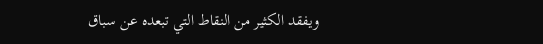ويفقد الكثير من النقاط التي تبعده عن سباق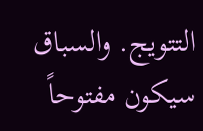التتويج. والسباق سيكون مفتوحاً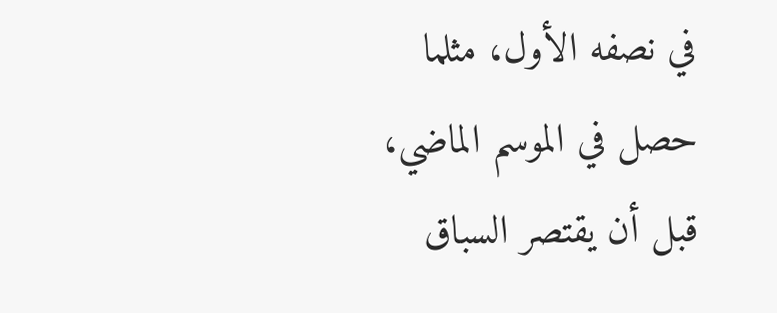في نصفه الأول، مثلما حصل في الموسم الماضي، قبل أن يقتصر السباق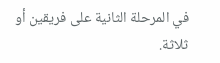في المرحلة الثانية على فريقين أو ثلاثة.